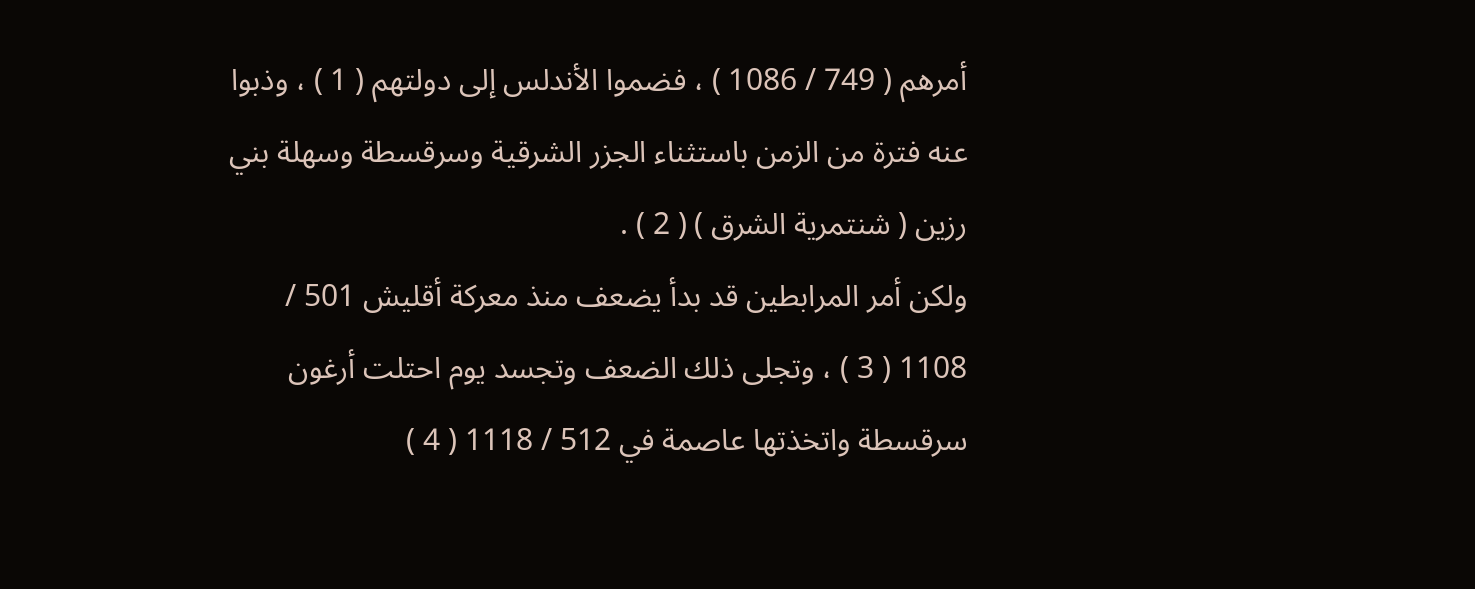أمرهم ( 749 / 1086 ) ، فضموا الأندلس إلى دولتهم ( 1 ) ، وذبوا
عنه فترة من الزمن باستثناء الجزر الشرقية وسرقسطة وسهلة بني
رزين ( شنتمرية الشرق ) ( 2 ) .
ولكن أمر المرابطين قد بدأ يضعف منذ معركة أقليش 501 /
1108 ( 3 ) ، وتجلى ذلك الضعف وتجسد يوم احتلت أرغون
سرقسطة واتخذتها عاصمة في 512 / 1118 ( 4 )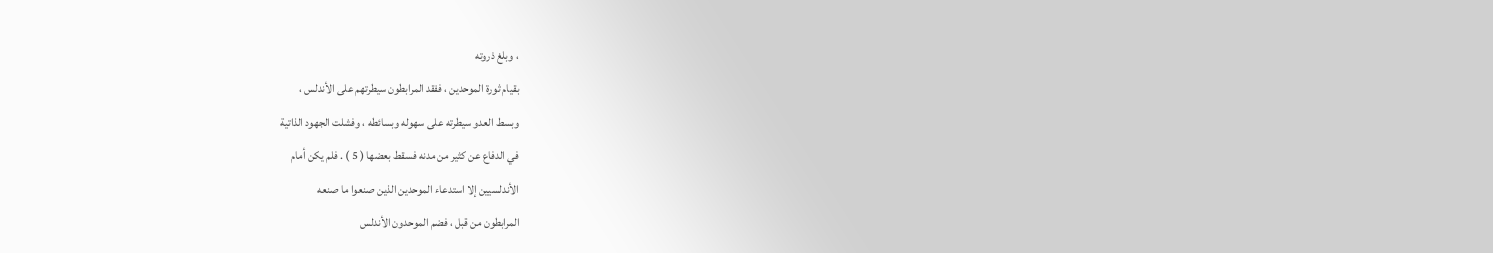، وبلغ ذروته
بقيام ثورة الموحدين ، ففقد المرابطون سيطرتهم على الأندلس ،
وبسط العدو سيطرته على سهوله وبسائطه ، وفشلت الجهود الذاتية
في الدفاع عن كثير من مدنه فسقط بعضها ( 5 ) . فلم يكن أمام
الأندلسيين إلا استدعاء الموحدين الذين صنعوا ما صنعه
المرابطون من قبل ، فضم الموحدون الأندلس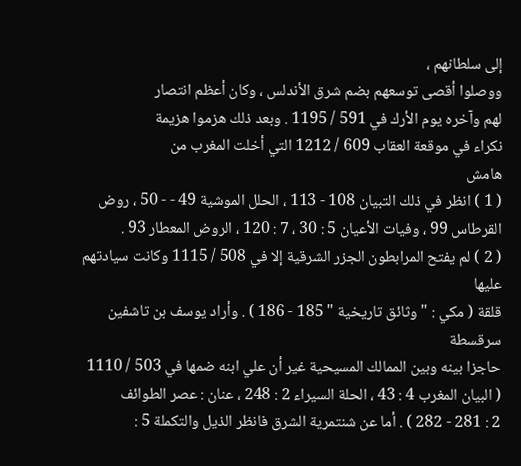إلى سلطانهم ،
ووصلوا أقصى توسعهم بضم شرق الأندلس ، وكان أعظم انتصار
لهم وآخره يوم الأرك في 591 / 1195 . وبعد ذلك هزموا هزيمة
نكراء في موقعة العقاب 609 / 1212 التي أخلت المغرب من
هامش
( 1 ) انظر في ذلك التبيان 108 - 113 ، الحلل الموشية 49 - - 50 ، روض
القرطاس 99 ، وفيات الأعيان 5 : 30 ، 7 : 120 ، الروض المعطار 93 .
( 2 ) لم يفتح المرابطون الجزر الشرقية إلا في 508 / 1115 وكانت سيادتهم عليها
قلقة ( مكي : " وثائق تاريخية " 185 - 186 ) . وأراد يوسف بن تاشفين سرقسطة
حاجزا بينه وبين الممالك المسيحية غير أن علي ابنه ضمها في 503 / 1110
( البيان المغرب 4 : 43 ، الحلة السيراء 2 : 248 ، عنان : عصر الطوائف
2 : 281 - 282 ) . أما عن شنتمرية الشرق فانظر الذيل والتكملة 5 :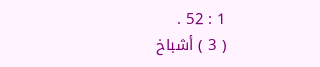1 : 52 .
( 3 ) أشباخ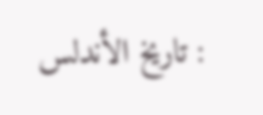: تاريخ الأندلس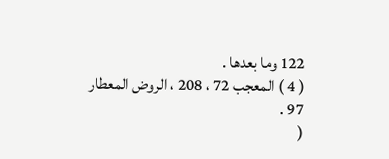122 وما بعدها .
( 4 ) المعجب 72 ، 208 ، الروض المعطار 97 .
(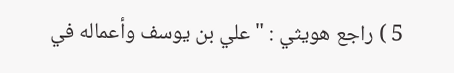5 ) راجع هويثي : " علي بن يوسف وأعماله في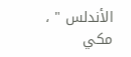الأندلس " ، مكي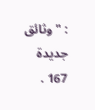: " وثائق جديدة
167 .